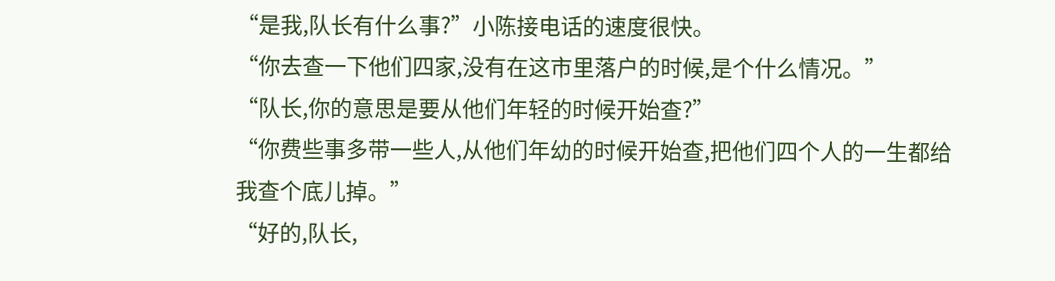“是我,队长有什么事?”小陈接电话的速度很快。
“你去查一下他们四家,没有在这市里落户的时候,是个什么情况。”
“队长,你的意思是要从他们年轻的时候开始查?”
“你费些事多带一些人,从他们年幼的时候开始查,把他们四个人的一生都给我查个底儿掉。”
“好的,队长,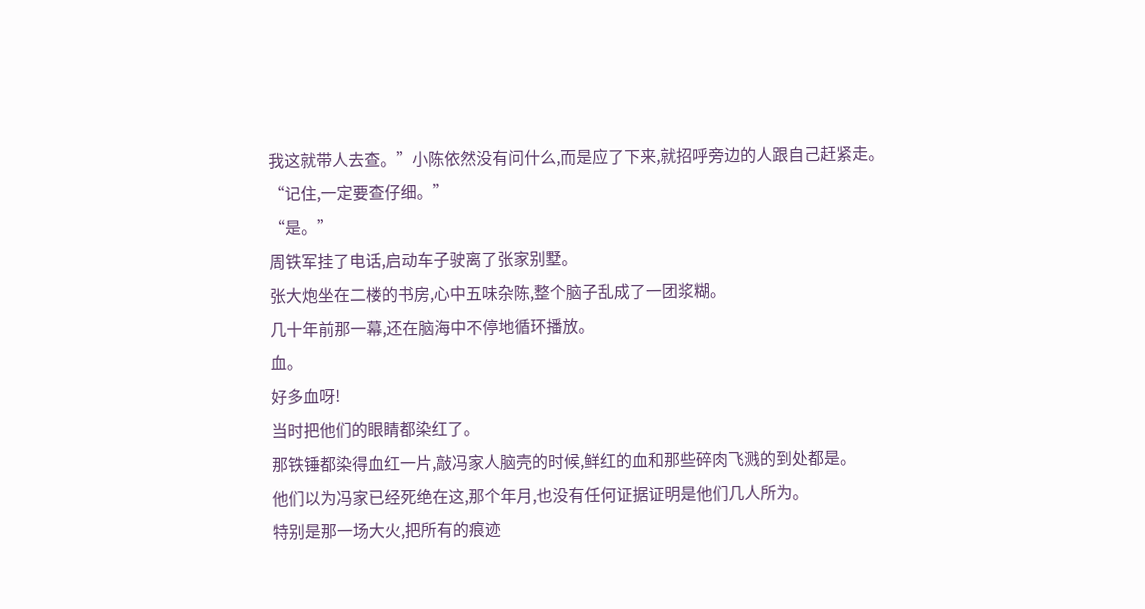我这就带人去查。”小陈依然没有问什么,而是应了下来,就招呼旁边的人跟自己赶紧走。
“记住,一定要查仔细。”
“是。”
周铁军挂了电话,启动车子驶离了张家别墅。
张大炮坐在二楼的书房,心中五味杂陈,整个脑子乱成了一团浆糊。
几十年前那一幕,还在脑海中不停地循环播放。
血。
好多血呀!
当时把他们的眼睛都染红了。
那铁锤都染得血红一片,敲冯家人脑壳的时候,鲜红的血和那些碎肉飞溅的到处都是。
他们以为冯家已经死绝在这,那个年月,也没有任何证据证明是他们几人所为。
特别是那一场大火,把所有的痕迹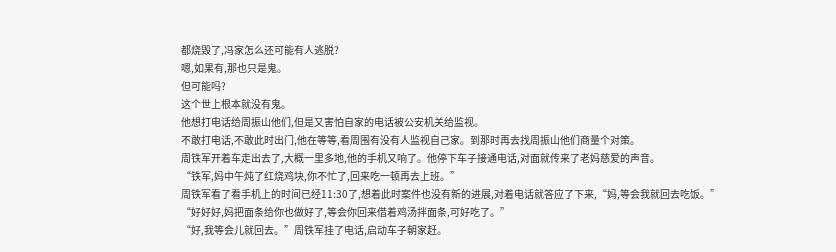都烧毁了,冯家怎么还可能有人逃脱?
嗯,如果有,那也只是鬼。
但可能吗?
这个世上根本就没有鬼。
他想打电话给周振山他们,但是又害怕自家的电话被公安机关给监视。
不敢打电话,不敢此时出门,他在等等,看周围有没有人监视自己家。到那时再去找周振山他们商量个对策。
周铁军开着车走出去了,大概一里多地,他的手机又响了。他停下车子接通电话,对面就传来了老妈慈爱的声音。
“铁军,妈中午炖了红烧鸡块,你不忙了,回来吃一顿再去上班。”
周铁军看了看手机上的时间已经11:30了,想着此时案件也没有新的进展,对着电话就答应了下来,“妈,等会我就回去吃饭。”
“好好好,妈把面条给你也做好了,等会你回来借着鸡汤拌面条,可好吃了。”
“好,我等会儿就回去。”周铁军挂了电话,启动车子朝家赶。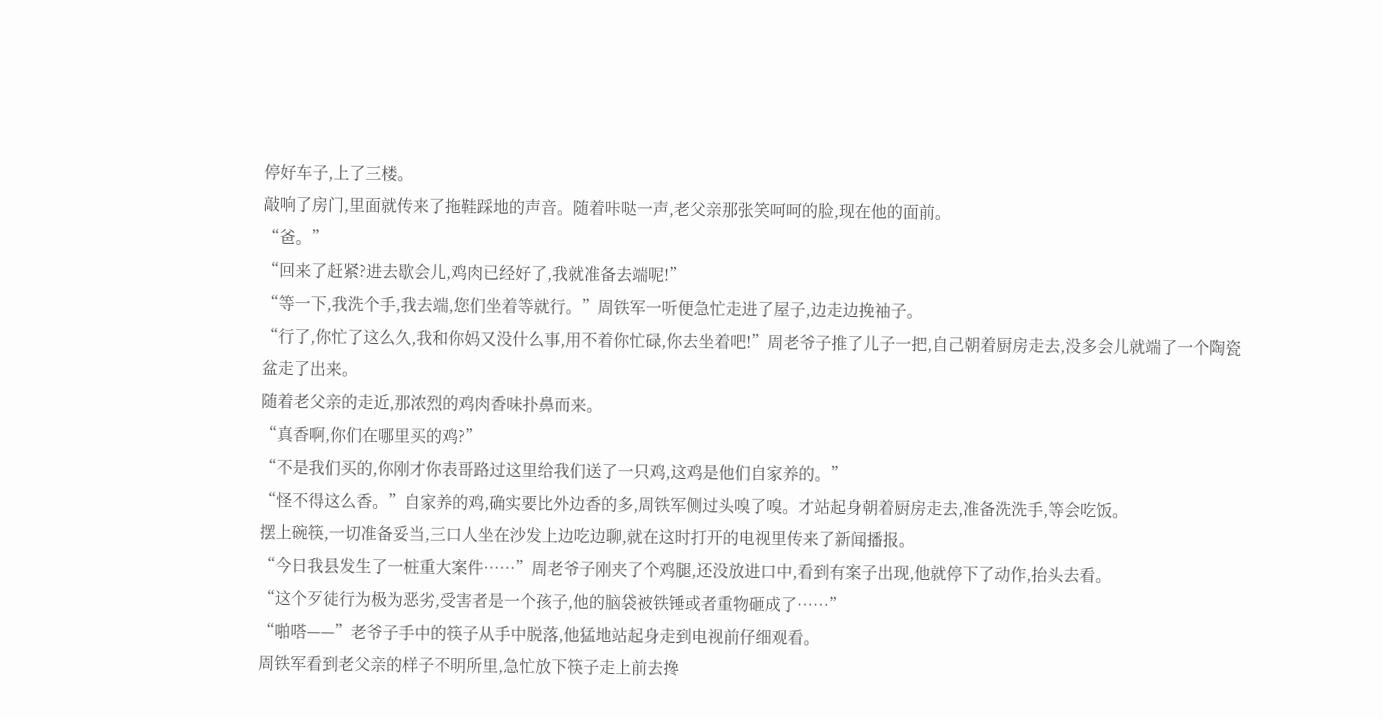停好车子,上了三楼。
敲响了房门,里面就传来了拖鞋踩地的声音。随着咔哒一声,老父亲那张笑呵呵的脸,现在他的面前。
“爸。”
“回来了赶紧?进去歇会儿,鸡肉已经好了,我就准备去端呢!”
“等一下,我洗个手,我去端,您们坐着等就行。”周铁军一听便急忙走进了屋子,边走边挽袖子。
“行了,你忙了这么久,我和你妈又没什么事,用不着你忙碌,你去坐着吧!”周老爷子推了儿子一把,自己朝着厨房走去,没多会儿就端了一个陶瓷盆走了出来。
随着老父亲的走近,那浓烈的鸡肉香味扑鼻而来。
“真香啊,你们在哪里买的鸡?”
“不是我们买的,你刚才你表哥路过这里给我们送了一只鸡,这鸡是他们自家养的。”
“怪不得这么香。”自家养的鸡,确实要比外边香的多,周铁军侧过头嗅了嗅。才站起身朝着厨房走去,准备洗洗手,等会吃饭。
摆上碗筷,一切准备妥当,三口人坐在沙发上边吃边聊,就在这时打开的电视里传来了新闻播报。
“今日我县发生了一桩重大案件……”周老爷子刚夹了个鸡腿,还没放进口中,看到有案子出现,他就停下了动作,抬头去看。
“这个歹徒行为极为恶劣,受害者是一个孩子,他的脑袋被铁锤或者重物砸成了……”
“啪嗒——”老爷子手中的筷子从手中脱落,他猛地站起身走到电视前仔细观看。
周铁军看到老父亲的样子不明所里,急忙放下筷子走上前去搀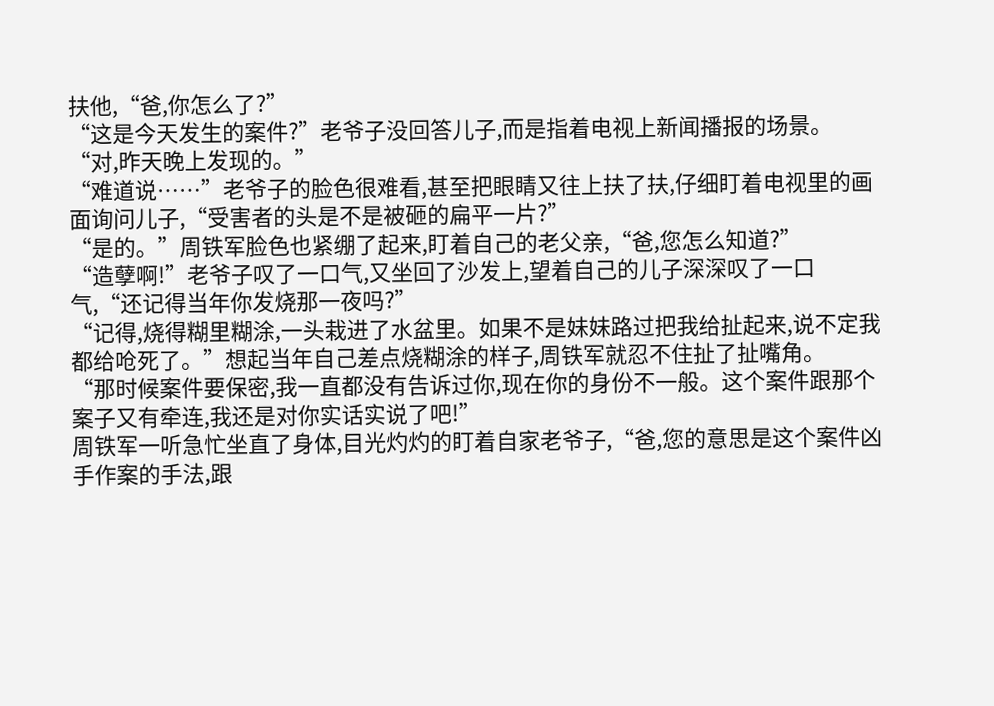扶他,“爸,你怎么了?”
“这是今天发生的案件?”老爷子没回答儿子,而是指着电视上新闻播报的场景。
“对,昨天晚上发现的。”
“难道说……”老爷子的脸色很难看,甚至把眼睛又往上扶了扶,仔细盯着电视里的画面询问儿子,“受害者的头是不是被砸的扁平一片?”
“是的。”周铁军脸色也紧绷了起来,盯着自己的老父亲,“爸,您怎么知道?”
“造孽啊!”老爷子叹了一口气,又坐回了沙发上,望着自己的儿子深深叹了一口气,“还记得当年你发烧那一夜吗?”
“记得,烧得糊里糊涂,一头栽进了水盆里。如果不是妹妹路过把我给扯起来,说不定我都给呛死了。”想起当年自己差点烧糊涂的样子,周铁军就忍不住扯了扯嘴角。
“那时候案件要保密,我一直都没有告诉过你,现在你的身份不一般。这个案件跟那个案子又有牵连,我还是对你实话实说了吧!”
周铁军一听急忙坐直了身体,目光灼灼的盯着自家老爷子,“爸,您的意思是这个案件凶手作案的手法,跟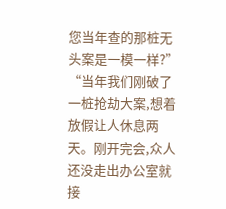您当年查的那桩无头案是一模一样?”
“当年我们刚破了一桩抢劫大案,想着放假让人休息两天。刚开完会,众人还没走出办公室就接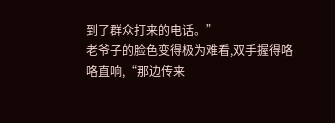到了群众打来的电话。”
老爷子的脸色变得极为难看,双手握得咯咯直响,“那边传来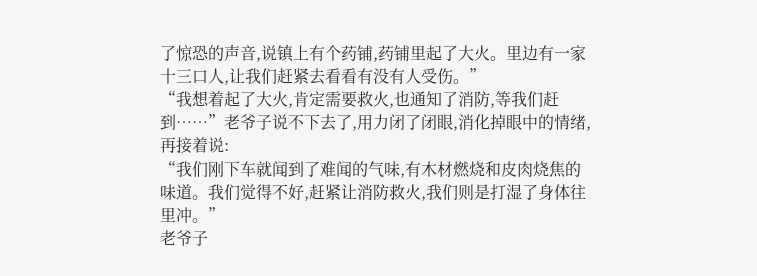了惊恐的声音,说镇上有个药铺,药铺里起了大火。里边有一家十三口人,让我们赶紧去看看有没有人受伤。”
“我想着起了大火,肯定需要救火,也通知了消防,等我们赶到……”老爷子说不下去了,用力闭了闭眼,消化掉眼中的情绪,再接着说:
“我们刚下车就闻到了难闻的气味,有木材燃烧和皮肉烧焦的味道。我们觉得不好,赶紧让消防救火,我们则是打湿了身体往里冲。”
老爷子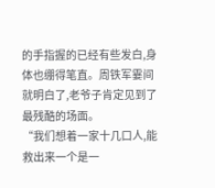的手指握的已经有些发白,身体也绷得笔直。周铁军霎间就明白了,老爷子肯定见到了最残酷的场面。
“我们想着一家十几口人,能救出来一个是一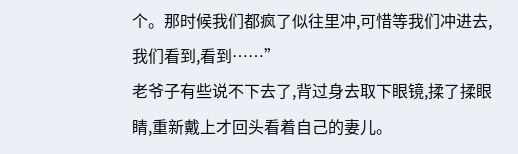个。那时候我们都疯了似往里冲,可惜等我们冲进去,我们看到,看到……”
老爷子有些说不下去了,背过身去取下眼镜,揉了揉眼睛,重新戴上才回头看着自己的妻儿。